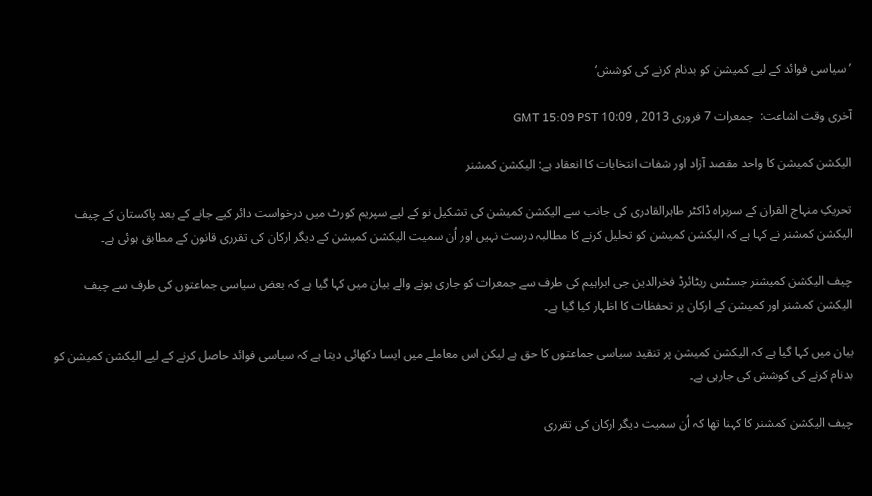’سیاسی فوائد کے لیے کمیشن کو بدنام کرنے کی کوشش‘

آخری وقت اشاعت:  جمعرات 7 فروری 2013 , 10:09 GMT 15:09 PST

الیکشن کمیشن کا واحد مقصد آزاد اور شفات انتخابات کا انعقاد ہے: الیکشن کمشنر

تحریکِ منہاج القران کے سربراہ ڈاکٹر طاہرالقادری کی جانب سے الیکشن کمیشن کی تشکیل نو کے لیے سپریم کورٹ میں درخواست دائر کیے جانے کے بعد پاکستان کے چیف الیکشن کمشنر نے کہا ہے کہ الیکشن کمیشن کو تحلیل کرنے کا مطالبہ درست نہیں اور اُن سمیت الیکشن کمیشن کے دیگر ارکان کی تقرری قانون کے مطابق ہوئی ہے۔

چیف الیکشن کمیشنر جسٹس ریٹائرڈ فخرالدین جی ابراہیم کی طرف سے جمعرات کو جاری ہونے والے بیان میں کہا گیا ہے کہ بعض سیاسی جماعتوں کی طرف سے چیف الیکشن کمشنر اور کمیشن کے ارکان پر تحفظات کا اظہار کیا گیا ہے۔

بیان میں کہا گیا ہے کہ الیکشن کمیشن پر تنقید سیاسی جماعتوں کا حق ہے لیکن اس معاملے میں ایسا دکھائی دیتا ہے کہ سیاسی فوائد حاصل کرنے کے لیے الیکشن کمیشن کو بدنام کرنے کی کوشش کی جارہی ہے۔

چیف الیکشن کمشنر کا کہنا تھا کہ اُن سمیت دیگر ارکان کی تقرری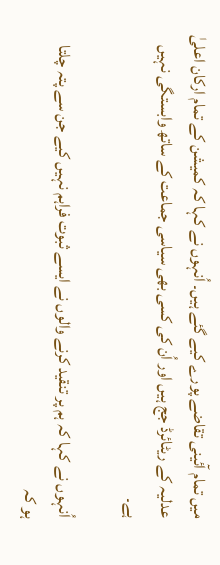میں تمام آئینی تقاضے پورے کیے گئے ہیں۔ اُنہوں نے کہا کہ کمیشن کے تمام ارکان اعلیٰ عدلیہ کے ریٹائرڈ جج ہیں اور اُن کی کسی بھی سیاسی جماعت کے ساتھ وابستگی نہیں ہے۔

اُنہوں نے کہا کہ ہم پر تنقید کرنے والوں نے ایسے ثبوت فراہم نہیں کیے جن سے پتہ چلتا ہو کہ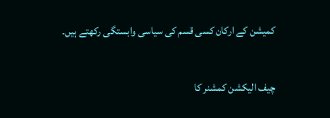کمیشن کے ارکان کسی قسم کی سیاسی وابستگی رکھتے ہیں۔

چیف الیکشن کمشنر کا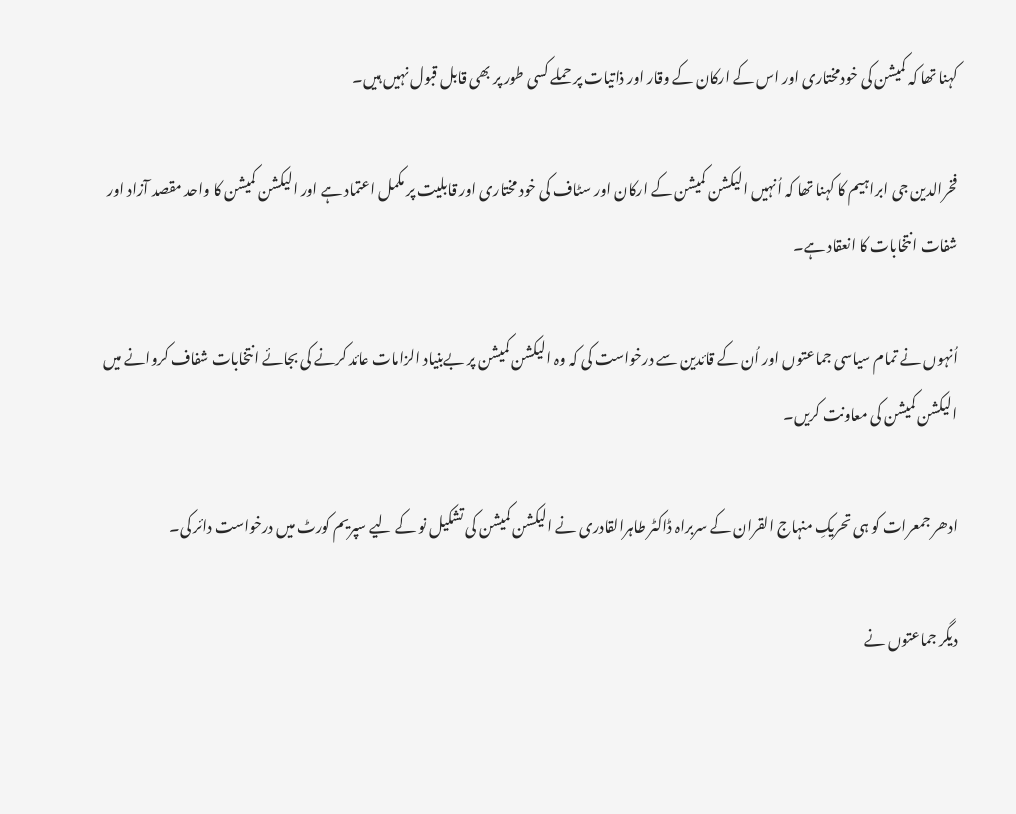کہنا تھا کہ کمیشن کی خودمختاری اور اس کے ارکان کے وقار اور ذاتیات پر حملے کسی طور پر بھی قابل قبول نہیں ہیں۔

فخرالدین جی ابراہیم کا کہنا تھا کہ اُنہیں الیکشن کمیشن کے ارکان اور سٹاف کی خود مختاری اور قابلیت پر مکمل اعتماد ہے اور الیکشن کمیشن کا واحد مقصد آزاد اور شفات انتخابات کا انعقاد ہے۔

اُنہوں نے تمام سیاسی جماعتوں اور اُن کے قائدین سے درخواست کی کہ وہ الیکشن کمیشن پر بےبنیاد الزامات عائد کرنے کی بجائے انتخابات شفاف کروانے میں الیکشن کمیشن کی معاونت کریں۔

ادھر جمعرات کو ہی تحریکِ منہاج القران کے سربراہ ڈاکٹر طاہرالقادری نے الیکشن کمیشن کی تشکیل نو کے لیے سپریم کورٹ میں درخواست دائر کی۔

دیگر جماعتوں نے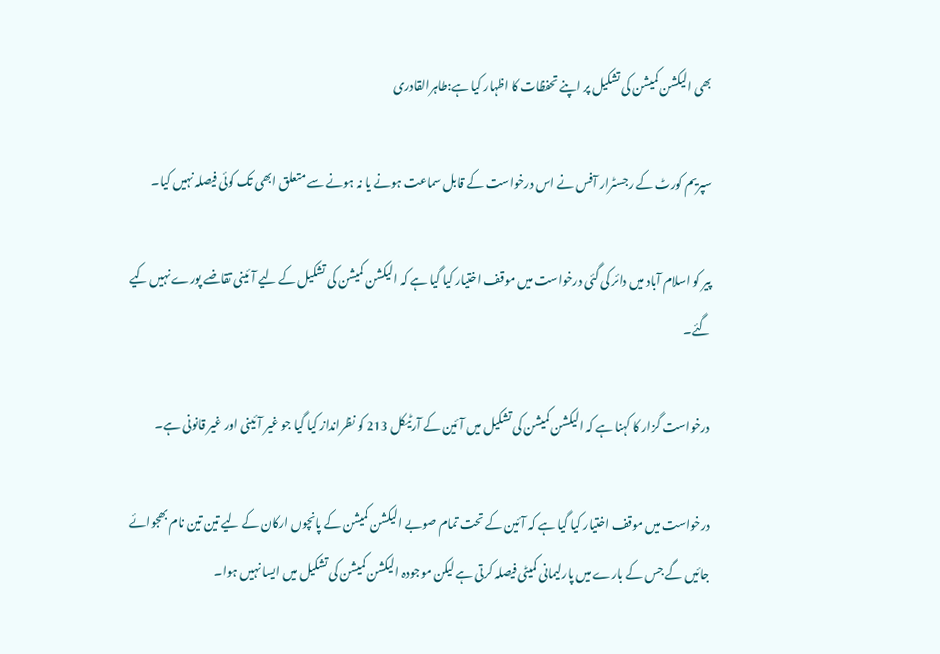بھی الیکشن کمیشن کی تشکیل پر اپنے تحفظات کا اظہار کیا ہے:طاہرالقادری

سپریم کورٹ کے رجسٹرار آفس نے اس درخواست کے قابل سماعت ہونے یا نہ ہونے سے متعلق ابھی تک کوئی فیصلہ نہیں کیا۔

پیر کو اسلام آباد میں دائر کی گئی درخواست میں موقف اختیار کیا گیا ہے کہ الیکشن کمیشن کی تشکیل کے لیے آئینی تقاضے پورے نہیں کیے گئے۔

درخواست گزار کا کہنا ہے کہ الیکشن کمیشن کی تشکیل میں آئین کے آرٹیکل 213 کو نظرانداز کیا گیا جو غیر آئینی اور غیر قانونی ہے۔

درخواست میں موقف اختیار کیا گیا ہے کہ آئین کے تحت تمام صوبے الیکشن کمیشن کے پانچوں ارکان کے لیے تین تین نام بھجوائے جائیں گے جس کے بارے میں پارلیمانی کمیٹی فیصلہ کرتی ہے لیکن موجودہ الیکشن کمیشن کی تشکیل میں ایسا نہیں ہوا۔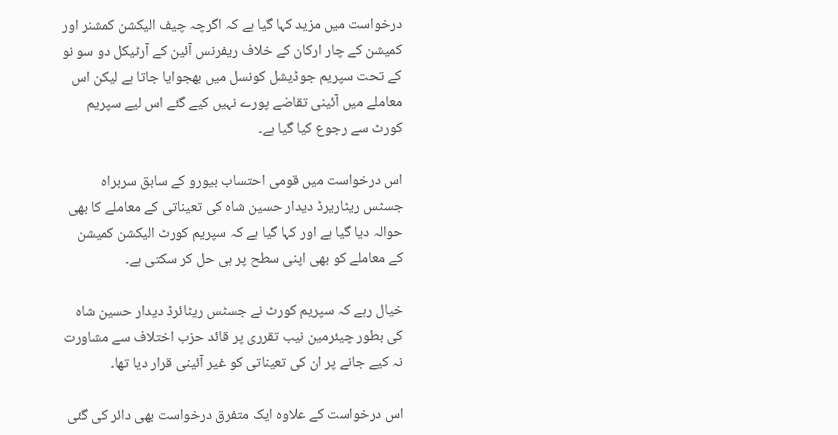درخواست میں مزید کہا گیا ہے کہ اگرچہ چیف الیکشن کمشنر اور کمیشن کے چار ارکان کے خلاف ریفرنس آئین کے آرٹیکل دو سو نو کے تحت سپریم جوڈیشل کونسل میں بھجوایا جاتا ہے لیکن اس معاملے میں آئینی تقاضے پورے نہیں کیے گئے اس لیے سپریم کورٹ سے رجوع کیا گیا ہے۔

اس درخواست میں قومی احتساب بیورو کے سابق سربراہ جسٹس ریٹاریرڈ دیدار حسین شاہ کی تعیناتی کے معاملے کا بھی حوالہ دیا گیا ہے اور کہا گیا ہے کہ سپریم کورٹ الیکشن کمیشن کے معاملے کو بھی اپنی سطح پر ہی حل کر سکتی ہے۔

خیال رہے کہ سپریم کورٹ نے جسٹس ریٹائرڈ دیدار حسین شاہ کی بطور چیئرمین نیب تقرری پر قائد حزب اختلاف سے مشاورت نہ کیے جانے پر ان کی تعیناتی کو غیر آئینی قرار دیا تھا۔

اس درخواست کے علاوہ ایک متفرق درخواست بھی دائر کی گئی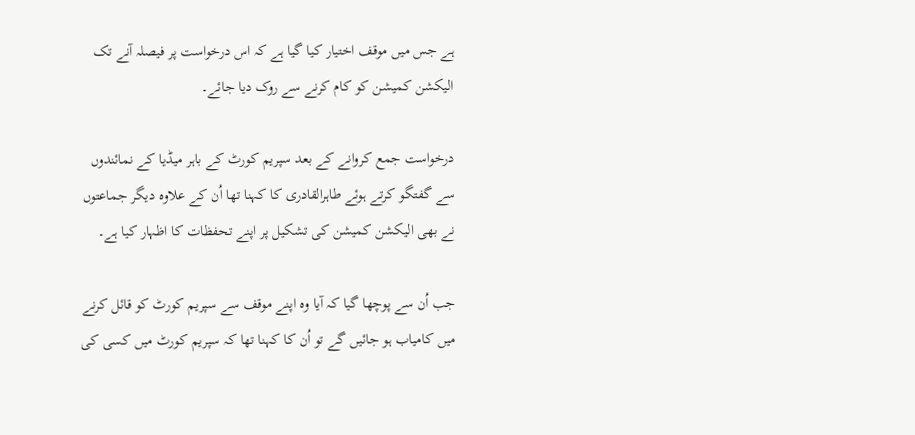ہے جس میں موقف اختیار کیا گیا ہے کہ اس درخواست پر فیصلہ آنے تک الیکشن کمیشن کو کام کرنے سے روک دیا جائے۔

درخواست جمع کروانے کے بعد سپریم کورٹ کے باہر میڈیا کے نمائندوں سے گفتگو کرتے ہوئے طاہرالقادری کا کہنا تھا اُن کے علاوہ دیگر جماعتوں نے بھی الیکشن کمیشن کی تشکیل پر اپنے تحفظات کا اظہار کیا ہے۔

جب اُن سے پوچھا گیا کہ آیا وہ اپنے موقف سے سپریم کورٹ کو قائل کرنے میں کامیاب ہو جائیں گے تو اُن کا کہنا تھا کہ سپریم کورٹ میں کسی کی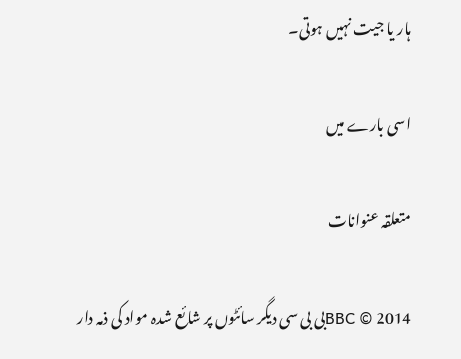ہار یا جیت نہیں ہوتی۔

اسی بارے میں

متعلقہ عنوانات

BBC © 2014بی بی سی دیگر سائٹوں پر شائع شدہ مواد کی ذمہ دار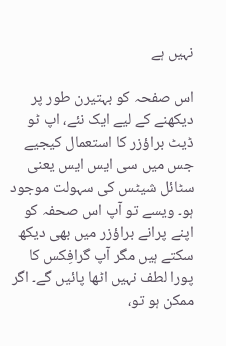نہیں ہے

اس صفحہ کو بہتیرن طور پر دیکھنے کے لیے ایک نئے، اپ ٹو ڈیٹ براؤزر کا استعمال کیجیے جس میں سی ایس ایس یعنی سٹائل شیٹس کی سہولت موجود ہو۔ ویسے تو آپ اس صحفہ کو اپنے پرانے براؤزر میں بھی دیکھ سکتے ہیں مگر آپ گرافِکس کا پورا لطف نہیں اٹھا پائیں گے۔ اگر ممکن ہو تو،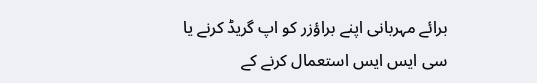برائے مہربانی اپنے براؤزر کو اپ گریڈ کرنے یا سی ایس ایس استعمال کرنے کے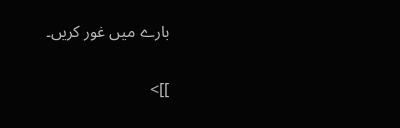بارے میں غور کریں۔

]]>